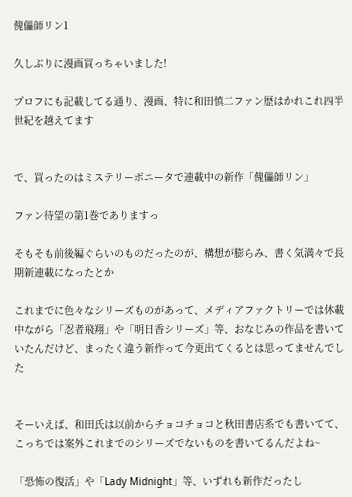傀儡師リン1

久しぶりに漫画買っちゃいました!

プロフにも記載してる通り、漫画、特に和田慎二ファン歴はかれこれ四半世紀を越えてます


で、買ったのはミステリーボニータで連載中の新作「傀儡師リン」

ファン待望の第1巻でありますっ

そもそも前後編ぐらいのものだったのが、構想が膨らみ、書く気満々で長期新連載になったとか

これまでに色々なシリーズものがあって、メディアファクトリーでは休載中ながら「忍者飛翔」や「明日香シリーズ」等、おなじみの作品を書いていたんだけど、まったく違う新作って今更出てくるとは思ってませんでした


そーいえば、和田氏は以前からチョコチョコと秋田書店系でも書いてて、こっちでは案外これまでのシリーズでないものを書いてるんだよね~

「恐怖の復活」や「Lady Midnight」等、いずれも新作だったし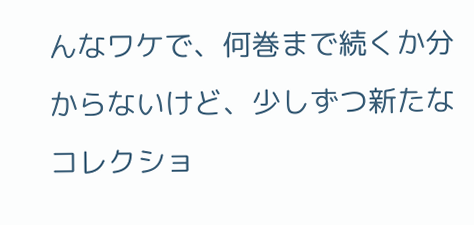んなワケで、何巻まで続くか分からないけど、少しずつ新たなコレクショ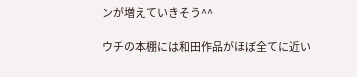ンが増えていきそう^^

ウチの本棚には和田作品がほぼ全てに近い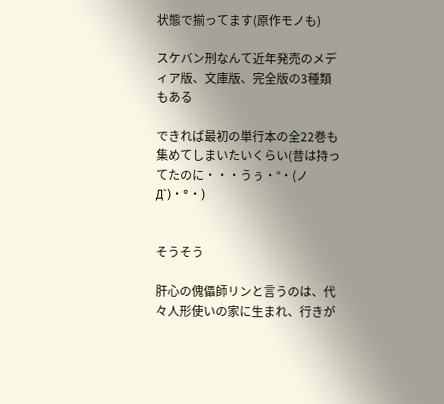状態で揃ってます(原作モノも)

スケバン刑なんて近年発売のメディア版、文庫版、完全版の3種類もある

できれば最初の単行本の全22巻も集めてしまいたいくらい(昔は持ってたのに・・・うぅ・°・(ノД`)・°・)


そうそう

肝心の傀儡師リンと言うのは、代々人形使いの家に生まれ、行きが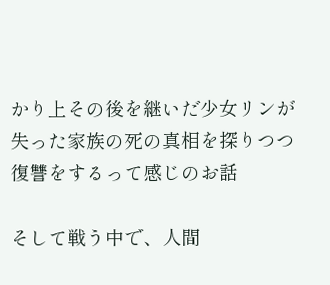かり上その後を継いだ少女リンが失った家族の死の真相を探りつつ復讐をするって感じのお話

そして戦う中で、人間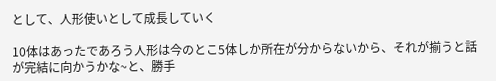として、人形使いとして成長していく

10体はあったであろう人形は今のとこ5体しか所在が分からないから、それが揃うと話が完結に向かうかな~と、勝手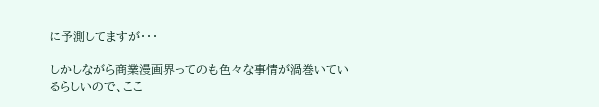に予測してますが・・・

しかしながら商業漫画界ってのも色々な事情が渦巻いているらしいので、ここ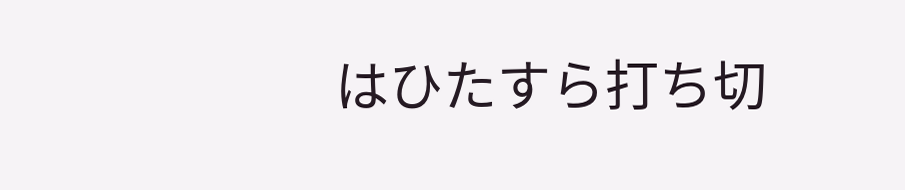はひたすら打ち切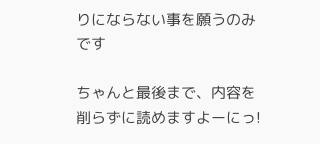りにならない事を願うのみです

ちゃんと最後まで、内容を削らずに読めますよーにっ!